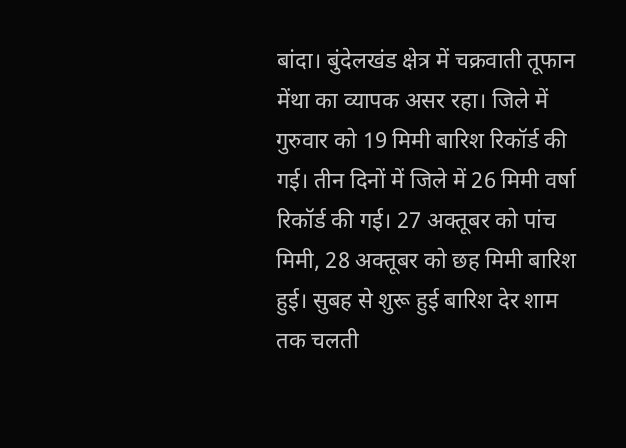बांदा। बुंदेलखंड क्षेत्र में चक्रवाती तूफान मेंथा का व्यापक असर रहा। जिले में गुरुवार को 19 मिमी बारिश रिकॉर्ड की गई। तीन दिनों में जिले में 26 मिमी वर्षा रिकॉर्ड की गई। 27 अक्तूबर को पांच मिमी, 28 अक्तूबर को छह मिमी बारिश हुई। सुबह से शुरू हुई बारिश देर शाम तक चलती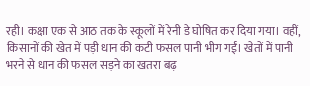रही। कक्षा एक से आठ तक के स्कूलों में रेनी डे घोषित कर दिया गया। वहीं, किसानों की खेत में पड़ी धान की कटी फसल पानी भीग गईं। खेतों में पानी भरने से धान की फसल सड़ने का खतरा बढ़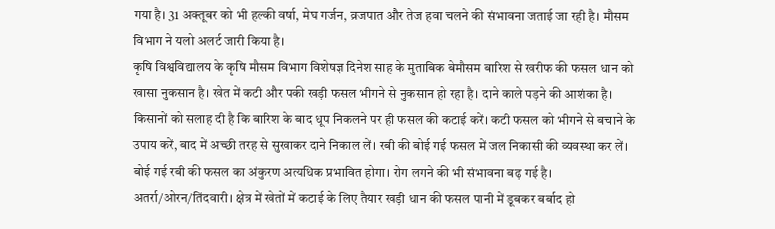गया है। 31 अक्तूबर को भी हल्की वर्षा, मेघ गर्जन, व्रजपात और तेज हवा चलने की संभावना जताई जा रही है। मौसम विभाग ने यलो अलर्ट जारी किया है।
कृषि विश्वविद्यालय के कृषि मौसम विभाग विशेषज्ञ दिनेश साह के मुताबिक बेमौसम बारिश से खरीफ की फसल धान को खासा नुकसान है। खेत में कटी और पकी खड़ी फसल भीगने से नुकसान हो रहा है। दाने काले पड़ने की आशंका है। किसानों को सलाह दी है कि बारिश के बाद धूप निकलने पर ही फसल की कटाई करें। कटी फसल को भीगने से बचाने के उपाय करें, बाद में अच्छी तरह से सुखाकर दाने निकाल लें। रबी की बोई गई फसल में जल निकासी की व्यवस्था कर लें। बोई गई रबी की फसल का अंकुरण अत्यधिक प्रभावित होगा। रोग लगने की भी संभावना बढ़ गई है।
अतर्रा/ओरन/तिंदवारी। क्षेत्र में खेतों में कटाई के लिए तैयार खड़ी धान की फसल पानी में डूबकर बर्बाद हो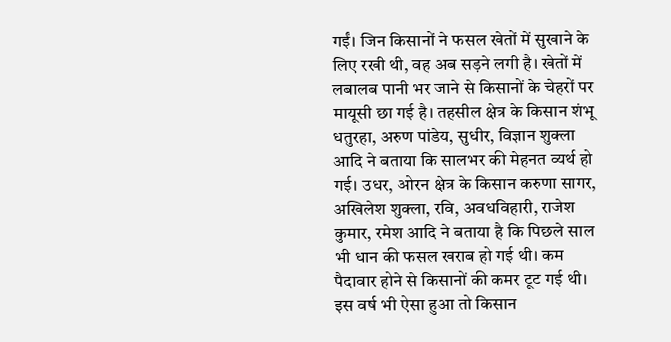गईं। जिन किसानों ने फसल खेतों में सुखाने के लिए रखी थी, वह अब सड़ने लगी है। खेतों में लबालब पानी भर जाने से किसानों के चेहरों पर मायूसी छा गई है। तहसील क्षेत्र के किसान शंभू धतुरहा, अरुण पांडेय, सुधीर, विज्ञान शुक्ला आदि ने बताया कि सालभर की मेहनत व्यर्थ हो गई। उधर, ओरन क्षेत्र के किसान करुणा सागर, अखिलेश शुक्ला, रवि, अवधविहारी, राजेश कुमार, रमेश आदि ने बताया है कि पिछले साल भी धान की फसल खराब हो गई थी। कम पैदावार होने से किसानों की कमर टूट गई थी। इस वर्ष भी ऐसा हुआ तो किसान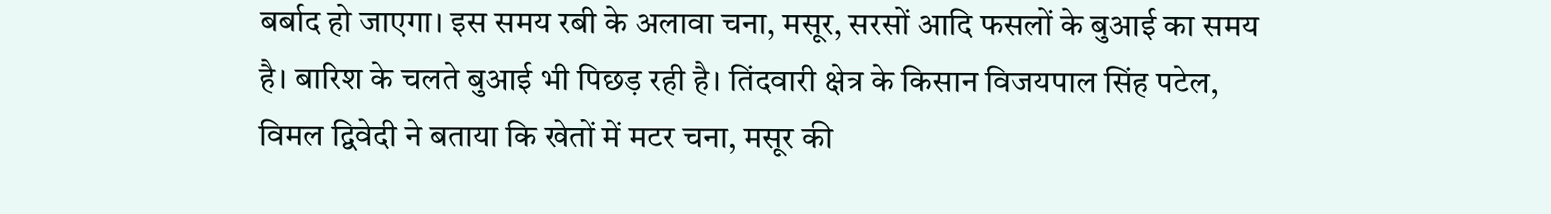बर्बाद हो जाएगा। इस समय रबी के अलावा चना, मसूर, सरसों आदि फसलों के बुआई का समय है। बारिश के चलते बुआई भी पिछड़ रही है। तिंदवारी क्षेत्र के किसान विजयपाल सिंह पटेल, विमल द्विवेदी ने बताया कि खेतों में मटर चना, मसूर की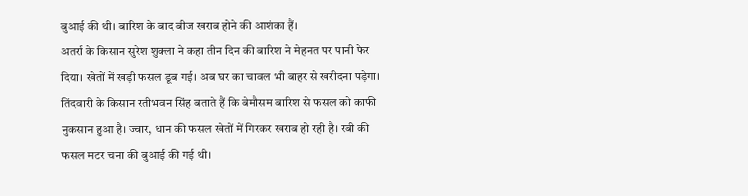बुआई की थी। बारिश के बाद बीज खराब होने की आशंका हैं।
अतर्रा के किसान सुरेश शुक्ला ने कहा तीन दिन की बारिश ने मेहनत पर पानी फेर दिया। खेतों में खड़ी फसल डूब गई। अब घर का चावल भी बाहर से खरीदना पड़ेगा।
तिंदवारी के किसान रतीभवन सिंह बताते हैं कि बेमौसम बारिश से फसल को काफी नुकसान हुआ है। ज्वार, धान की फसल खेतों में गिरकर खराब हो रही है। रबी की फसल मटर चना की बुआई की गई थी।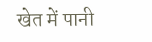खेत में पानी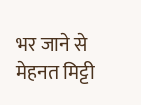भर जाने से मेहनत मिट्टी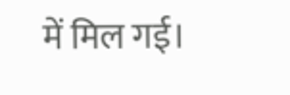में मिल गई।